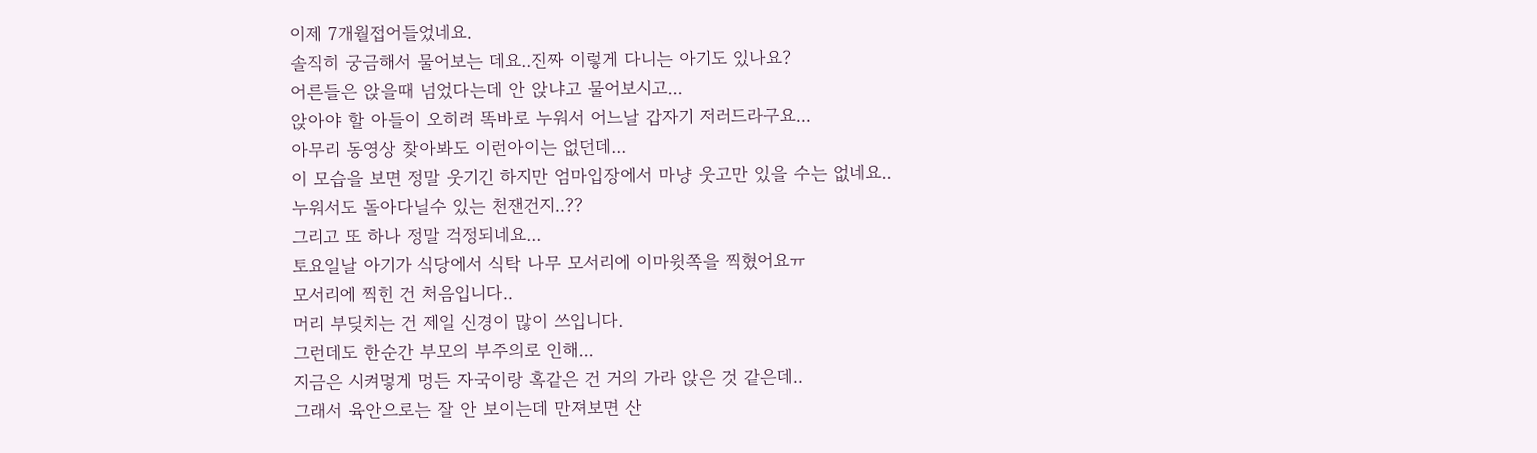이제 7개월접어들었네요.
솔직히 궁금해서 물어보는 데요..진짜 이렇게 다니는 아기도 있나요?
어른들은 앉을때 넘었다는데 안 앉냐고 물어보시고...
앉아야 할 아들이 오히려 똑바로 누워서 어느날 갑자기 저러드라구요...
아무리 동영상 찾아봐도 이런아이는 없던데...
이 모습을 보면 정말 웃기긴 하지만 엄마입장에서 마냥 웃고만 있을 수는 없네요..
누워서도 돌아다닐수 있는 천잰건지..??
그리고 또 하나 정말 걱정되네요...
토요일날 아기가 식당에서 식탁 나무 모서리에 이마윗쪽을 찍혔어요ㅠ
모서리에 찍힌 건 처음입니다..
머리 부딪치는 건 제일 신경이 많이 쓰입니다.
그런데도 한순간 부모의 부주의로 인해...
지금은 시켜멓게 멍든 자국이랑 혹같은 건 거의 가라 앉은 것 같은데..
그래서 육안으로는 잘 안 보이는데 만져보면 산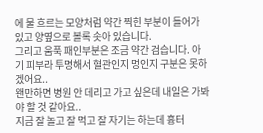에 물 흐르는 모양처럼 약간 찍힌 부분이 들어가 있고 양옆으로 볼록 솟아 있습니다.
그리고 움푹 패인부분은 조금 약간 검습니다. 아기 피부라 투명해서 혈관인지 멍인지 구분은 못하겠어요..
왠만하면 병원 안 데리고 가고 싶은데 내일은 가봐야 할 것 같아요..
지금 잘 놀고 잘 먹고 잘 자기는 하는데 흉터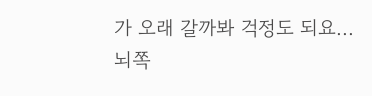가 오래 갈까봐 걱정도 되요...
뇌쪽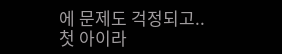에 문제도 걱정되고..
첫 아이라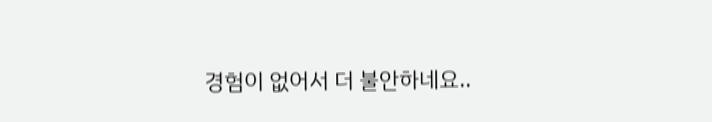경험이 없어서 더 불안하네요..